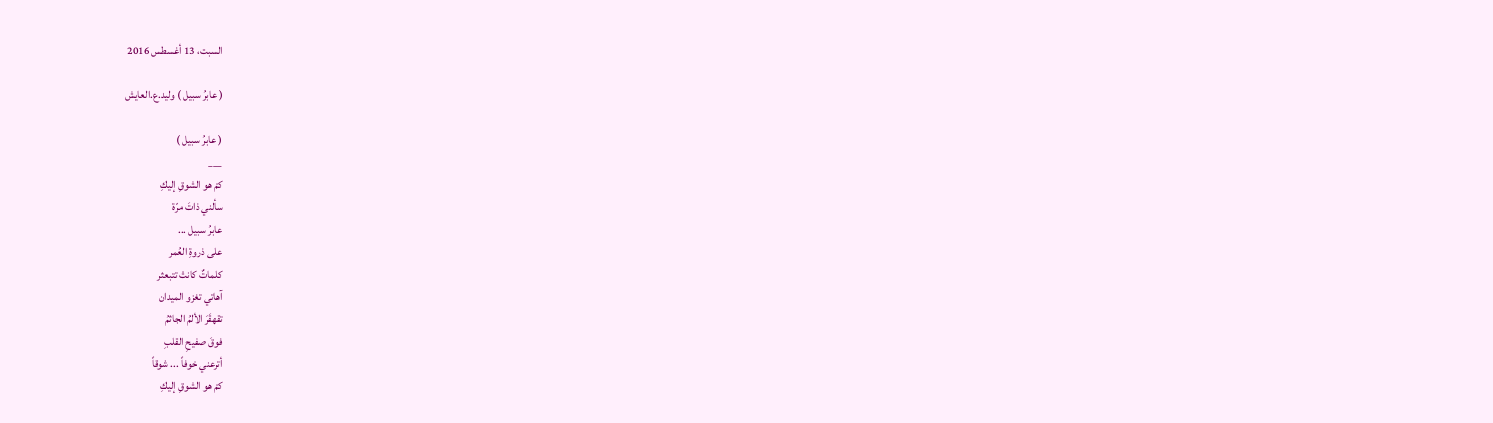السبت، 13 أغسطس 2016

( عابرُ سبيل ) وليد.ع.العايش

( عابرُ سبيل )
___
كمْ هو الشوقِ إليكِ
سألني ذاتَ مرّة
عابرُ سبيل ...
على ذروةِ العُمر
كلماتٌ كانتْ تتبعثر
آهاتي تغزو الميدان
تقهقَرَ الألمُ الجاثمُ
فوقَ صفيحِ القلبِ
أترعني خوفاً ... شوقاً
كمْ هو الشوقِ إليكِ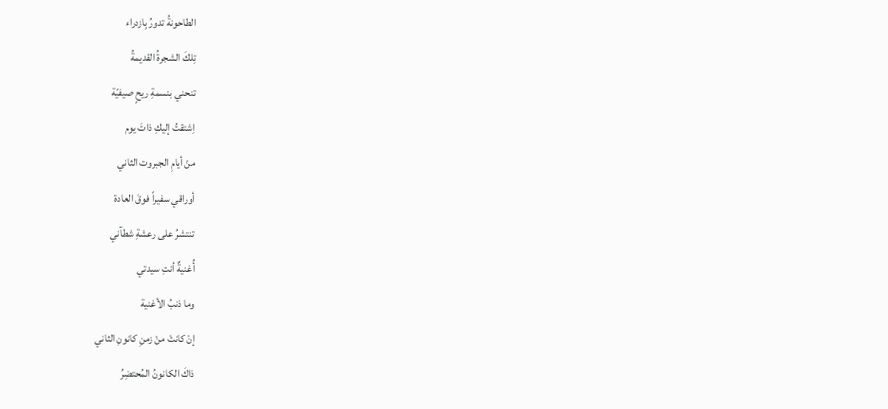الطاحونةُ تدورُ بِازدراء
تِلكَ الشجرةُ القديمةُ
تنحني بنسمةِ ريحٍ صيفيّة
اِشتقتُ إليكِ ذاتَ يوم
منْ أيامِ الجبروت الثاني
أوراقي سفيراً فوقَ العادة
تنتشرُ على رعشةِ شطآني
أُغنيةٌ أنتِ سيدتي
وما ذنبُ الأغنية
إنْ كانتْ منْ زمنِ كانونِ الثاني
ذاكَ الكانونُ المُحتضِرُ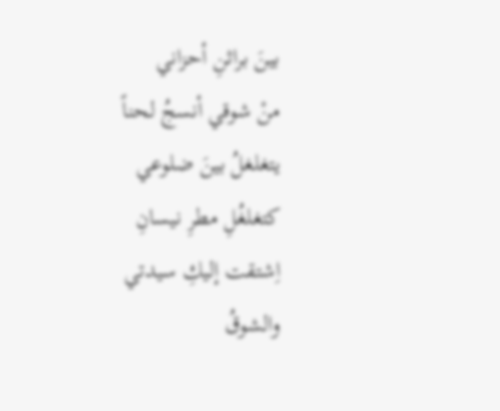بينَ براثنِ أحزاني
منْ شوقي أنسجُ لحناً
يتغلغلُ بينَ ضلوعي
كتغلغُلِ مطرِ نيسانِ
اِشتقت إليكِ سيدتي
والشوقُ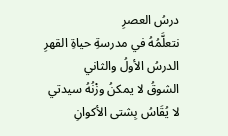درسُ العصرِ
نتعلَّمُهُ في مدرسةِ حياةِ القهرِ
الدرسُ الأولُ والثاني
الشوقُ لا يمكنُ وزْنُهُ سيدتي
لا يُقَاسُ بِشتى الأكوانِ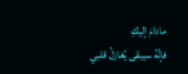مادامَ إليكِ
فإنَّهُ سيبقى يُغازلُ قلبي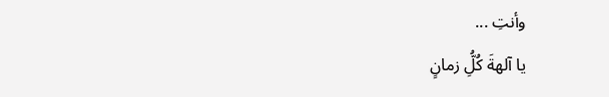وأنتِ ...
يا آلهةَ كُلُِّ زمانٍ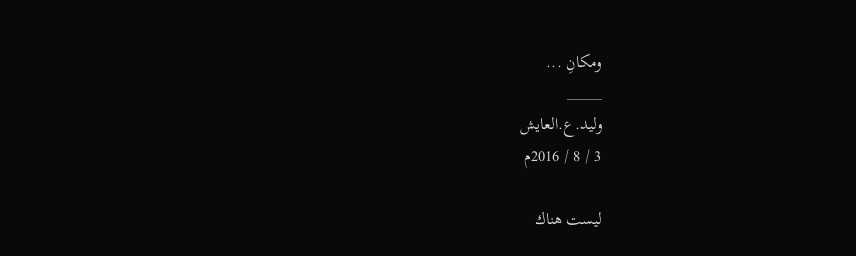ومكانِ ...
_____
وليد.ع.العايش
3 / 8 / 2016م

ليست هناك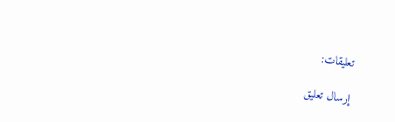تعليقات:

إرسال تعليق